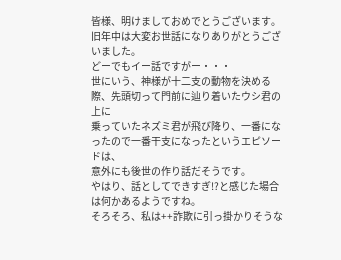皆様、明けましておめでとうございます。
旧年中は大変お世話になりありがとうございました。
どーでもイー話ですがー・・・
世にいう、神様が十二支の動物を決める際、先頭切って門前に辿り着いたウシ君の上に
乗っていたネズミ君が飛び降り、一番になったので一番干支になったというエピソードは、
意外にも後世の作り話だそうです。
やはり、話としてできすぎ!?と感じた場合は何かあるようですね。
そろそろ、私は++詐欺に引っ掛かりそうな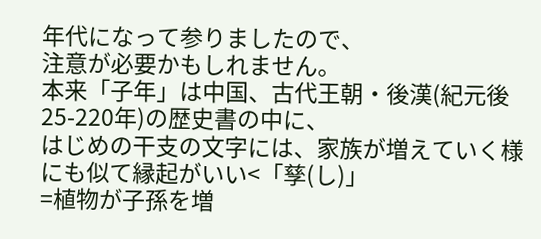年代になって参りましたので、
注意が必要かもしれません。
本来「子年」は中国、古代王朝・後漢(紀元後25-220年)の歴史書の中に、
はじめの干支の文字には、家族が増えていく様にも似て縁起がいい<「孳(し)」
=植物が子孫を増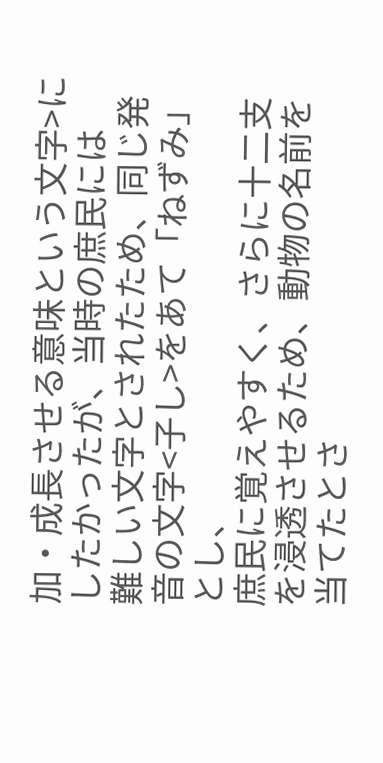加・成長させる意味という文字>にしたかったが、当時の庶民には
難しい文字とされたため、同じ発音の文字<子し>をあて「ねずみ」とし、
庶民に覚えやすく、さらに十二支を浸透させるため、動物の名前を当てたとさ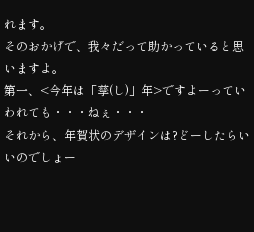れます。
そのおかげで、我々だって助かっていると思いますよ。
第一、<今年は「孳(し)」年>ですよーっていわれても・・・ねぇ・・・
それから、年賀状のデザインは?どーしたらいいのでしょー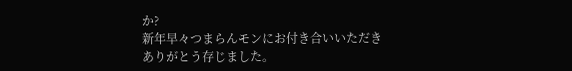か?
新年早々つまらんモンにお付き合いいただきありがとう存じました。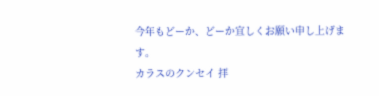今年もどーか、どーか宜しくお願い申し上げます。
カラスのクンセイ 拝